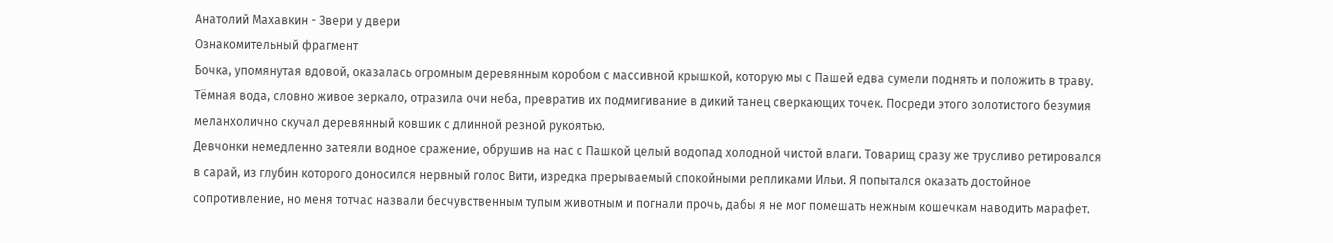Анатолий Махавкин - Звери у двери
Ознакомительный фрагмент
Бочка, упомянутая вдовой, оказалась огромным деревянным коробом с массивной крышкой, которую мы с Пашей едва сумели поднять и положить в траву. Тёмная вода, словно живое зеркало, отразила очи неба, превратив их подмигивание в дикий танец сверкающих точек. Посреди этого золотистого безумия меланхолично скучал деревянный ковшик с длинной резной рукоятью.
Девчонки немедленно затеяли водное сражение, обрушив на нас с Пашкой целый водопад холодной чистой влаги. Товарищ сразу же трусливо ретировался в сарай, из глубин которого доносился нервный голос Вити, изредка прерываемый спокойными репликами Ильи. Я попытался оказать достойное сопротивление, но меня тотчас назвали бесчувственным тупым животным и погнали прочь, дабы я не мог помешать нежным кошечкам наводить марафет.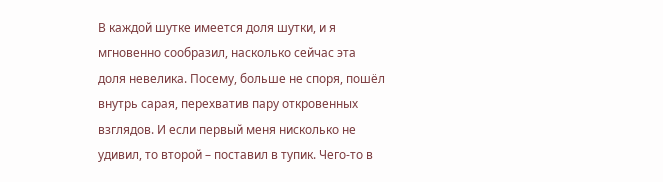В каждой шутке имеется доля шутки, и я мгновенно сообразил, насколько сейчас эта доля невелика. Посему, больше не споря, пошёл внутрь сарая, перехватив пару откровенных взглядов. И если первый меня нисколько не удивил, то второй – поставил в тупик. Чего-то в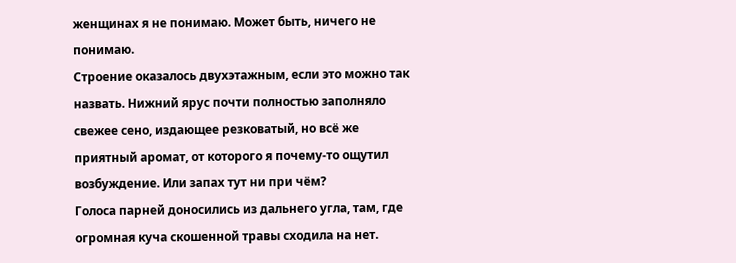женщинах я не понимаю. Может быть, ничего не понимаю.
Строение оказалось двухэтажным, если это можно так назвать. Нижний ярус почти полностью заполняло свежее сено, издающее резковатый, но всё же приятный аромат, от которого я почему-то ощутил возбуждение. Или запах тут ни при чём?
Голоса парней доносились из дальнего угла, там, где огромная куча скошенной травы сходила на нет.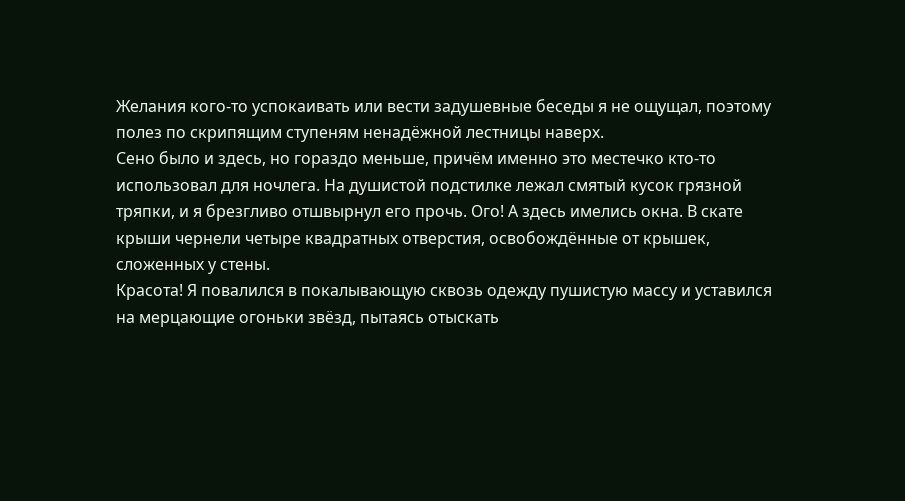Желания кого-то успокаивать или вести задушевные беседы я не ощущал, поэтому полез по скрипящим ступеням ненадёжной лестницы наверх.
Сено было и здесь, но гораздо меньше, причём именно это местечко кто-то использовал для ночлега. На душистой подстилке лежал смятый кусок грязной тряпки, и я брезгливо отшвырнул его прочь. Ого! А здесь имелись окна. В скате крыши чернели четыре квадратных отверстия, освобождённые от крышек, сложенных у стены.
Красота! Я повалился в покалывающую сквозь одежду пушистую массу и уставился на мерцающие огоньки звёзд, пытаясь отыскать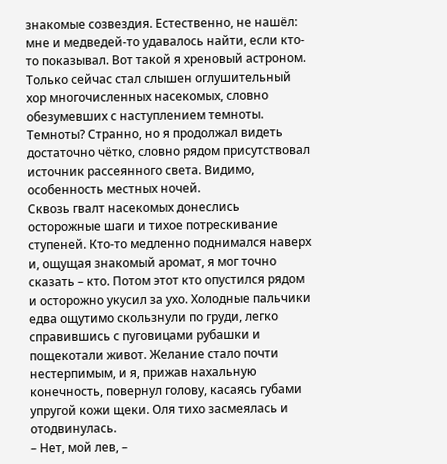знакомые созвездия. Естественно, не нашёл: мне и медведей-то удавалось найти, если кто-то показывал. Вот такой я хреновый астроном.
Только сейчас стал слышен оглушительный хор многочисленных насекомых, словно обезумевших с наступлением темноты. Темноты? Странно, но я продолжал видеть достаточно чётко, словно рядом присутствовал источник рассеянного света. Видимо, особенность местных ночей.
Сквозь гвалт насекомых донеслись осторожные шаги и тихое потрескивание ступеней. Кто-то медленно поднимался наверх и, ощущая знакомый аромат, я мог точно сказать – кто. Потом этот кто опустился рядом и осторожно укусил за ухо. Холодные пальчики едва ощутимо скользнули по груди, легко справившись с пуговицами рубашки и пощекотали живот. Желание стало почти нестерпимым, и я, прижав нахальную конечность, повернул голову, касаясь губами упругой кожи щеки. Оля тихо засмеялась и отодвинулась.
– Нет, мой лев, –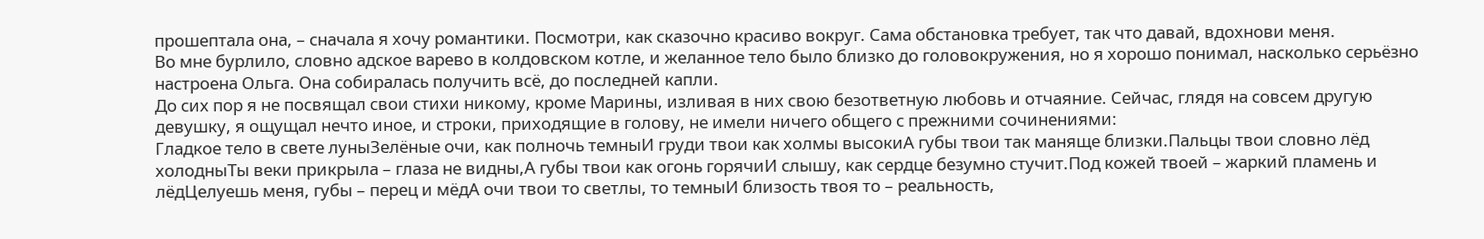прошептала она, – сначала я хочу романтики. Посмотри, как сказочно красиво вокруг. Сама обстановка требует, так что давай, вдохнови меня.
Во мне бурлило, словно адское варево в колдовском котле, и желанное тело было близко до головокружения, но я хорошо понимал, насколько серьёзно настроена Ольга. Она собиралась получить всё, до последней капли.
До сих пор я не посвящал свои стихи никому, кроме Марины, изливая в них свою безответную любовь и отчаяние. Сейчас, глядя на совсем другую девушку, я ощущал нечто иное, и строки, приходящие в голову, не имели ничего общего с прежними сочинениями:
Гладкое тело в свете луныЗелёные очи, как полночь темныИ груди твои как холмы высокиА губы твои так маняще близки.Пальцы твои словно лёд холодныТы веки прикрыла – глаза не видны,А губы твои как огонь горячиИ слышу, как сердце безумно стучит.Под кожей твоей – жаркий пламень и лёдЦелуешь меня, губы – перец и мёдА очи твои то светлы, то темныИ близость твоя то – реальность,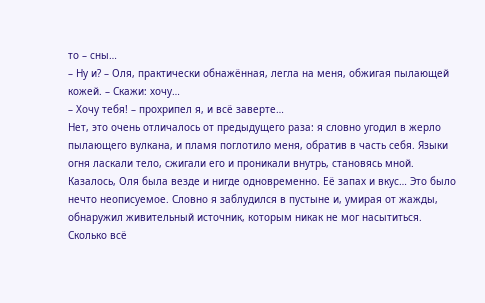то – сны…
– Ну и? – Оля, практически обнажённая, легла на меня, обжигая пылающей кожей. – Скажи: хочу…
– Хочу тебя! – прохрипел я, и всё заверте…
Нет, это очень отличалось от предыдущего раза: я словно угодил в жерло пылающего вулкана, и пламя поглотило меня, обратив в часть себя. Языки огня ласкали тело, сжигали его и проникали внутрь, становясь мной. Казалось, Оля была везде и нигде одновременно. Её запах и вкус… Это было нечто неописуемое. Словно я заблудился в пустыне и, умирая от жажды, обнаружил живительный источник, которым никак не мог насытиться.
Сколько всё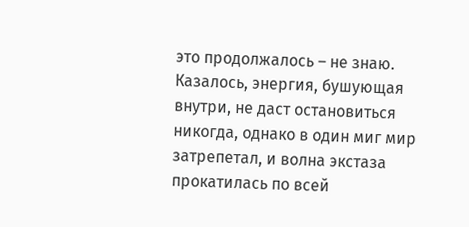это продолжалось – не знаю. Казалось, энергия, бушующая внутри, не даст остановиться никогда, однако в один миг мир затрепетал, и волна экстаза прокатилась по всей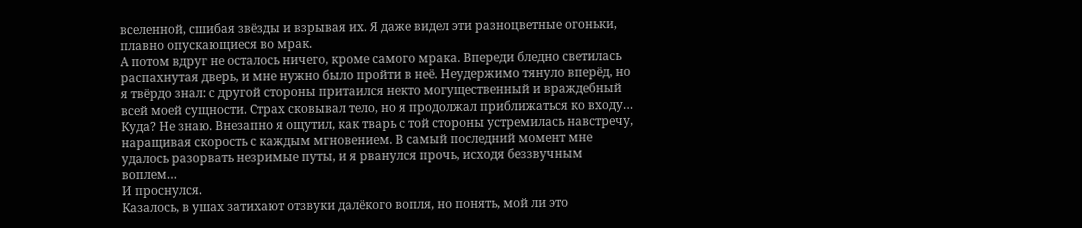вселенной, сшибая звёзды и взрывая их. Я даже видел эти разноцветные огоньки, плавно опускающиеся во мрак.
А потом вдруг не осталось ничего, кроме самого мрака. Впереди бледно светилась распахнутая дверь, и мне нужно было пройти в неё. Неудержимо тянуло вперёд, но я твёрдо знал: с другой стороны притаился некто могущественный и враждебный всей моей сущности. Страх сковывал тело, но я продолжал приближаться ко входу… Куда? Не знаю. Внезапно я ощутил, как тварь с той стороны устремилась навстречу, наращивая скорость с каждым мгновением. В самый последний момент мне удалось разорвать незримые путы, и я рванулся прочь, исходя беззвучным воплем…
И проснулся.
Казалось, в ушах затихают отзвуки далёкого вопля, но понять, мой ли это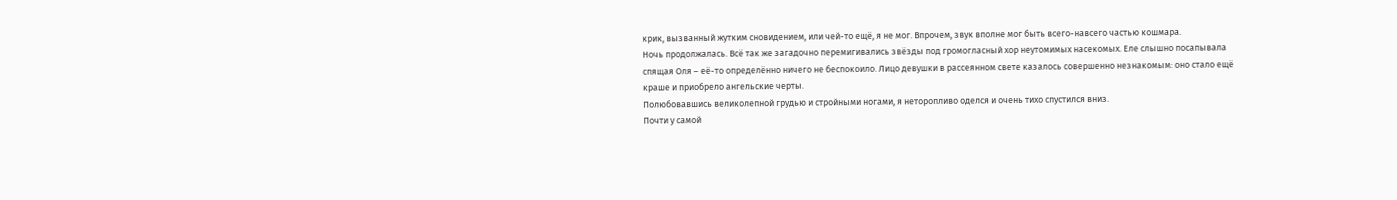крик, вызванный жутким сновидением, или чей-то ещё, я не мог. Впрочем, звук вполне мог быть всего-навсего частью кошмара.
Ночь продолжалась. Всё так же загадочно перемигивались звёзды под громогласный хор неутомимых насекомых. Еле слышно посапывала спящая Оля – её-то определённо ничего не беспокоило. Лицо девушки в рассеянном свете казалось совершенно незнакомым: оно стало ещё краше и приобрело ангельские черты.
Полюбовавшись великолепной грудью и стройными ногами, я неторопливо оделся и очень тихо спустился вниз.
Почти у самой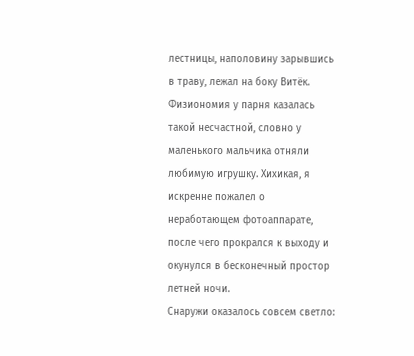лестницы, наполовину зарывшись в траву, лежал на боку Витёк. Физиономия у парня казалась такой несчастной, словно у маленького мальчика отняли любимую игрушку. Хихикая, я искренне пожалел о неработающем фотоаппарате, после чего прокрался к выходу и окунулся в бесконечный простор летней ночи.
Снаружи оказалось совсем светло: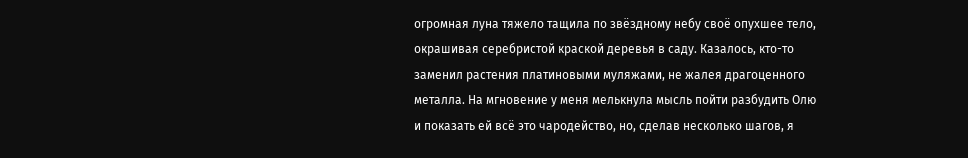огромная луна тяжело тащила по звёздному небу своё опухшее тело, окрашивая серебристой краской деревья в саду. Казалось, кто-то заменил растения платиновыми муляжами, не жалея драгоценного металла. На мгновение у меня мелькнула мысль пойти разбудить Олю и показать ей всё это чародейство, но, сделав несколько шагов, я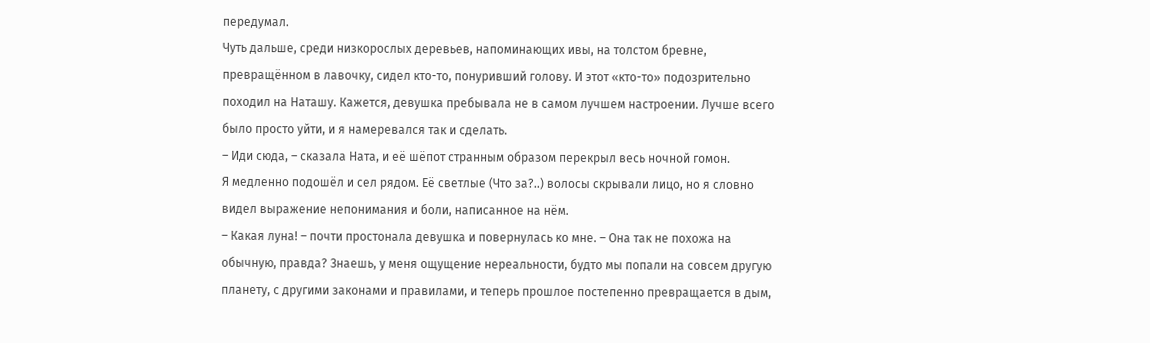передумал.
Чуть дальше, среди низкорослых деревьев, напоминающих ивы, на толстом бревне, превращённом в лавочку, сидел кто-то, понуривший голову. И этот «кто-то» подозрительно походил на Наташу. Кажется, девушка пребывала не в самом лучшем настроении. Лучше всего было просто уйти, и я намеревался так и сделать.
– Иди сюда, – сказала Ната, и её шёпот странным образом перекрыл весь ночной гомон.
Я медленно подошёл и сел рядом. Её светлые (Что за?..) волосы скрывали лицо, но я словно видел выражение непонимания и боли, написанное на нём.
– Какая луна! – почти простонала девушка и повернулась ко мне. – Она так не похожа на обычную, правда? Знаешь, у меня ощущение нереальности, будто мы попали на совсем другую планету, с другими законами и правилами, и теперь прошлое постепенно превращается в дым,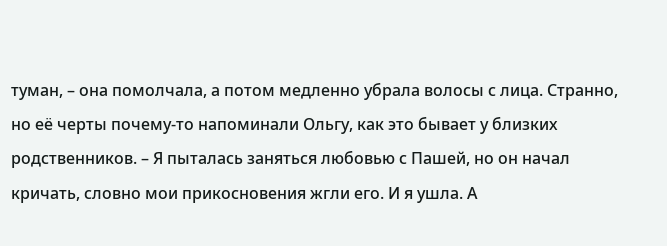туман, – она помолчала, а потом медленно убрала волосы с лица. Странно, но её черты почему-то напоминали Ольгу, как это бывает у близких родственников. – Я пыталась заняться любовью с Пашей, но он начал кричать, словно мои прикосновения жгли его. И я ушла. А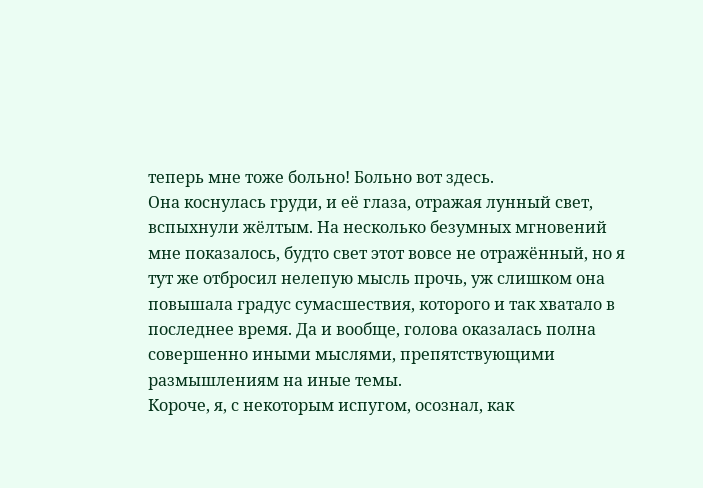теперь мне тоже больно! Больно вот здесь.
Она коснулась груди, и её глаза, отражая лунный свет, вспыхнули жёлтым. На несколько безумных мгновений мне показалось, будто свет этот вовсе не отражённый, но я тут же отбросил нелепую мысль прочь, уж слишком она повышала градус сумасшествия, которого и так хватало в последнее время. Да и вообще, голова оказалась полна совершенно иными мыслями, препятствующими размышлениям на иные темы.
Короче, я, с некоторым испугом, осознал, как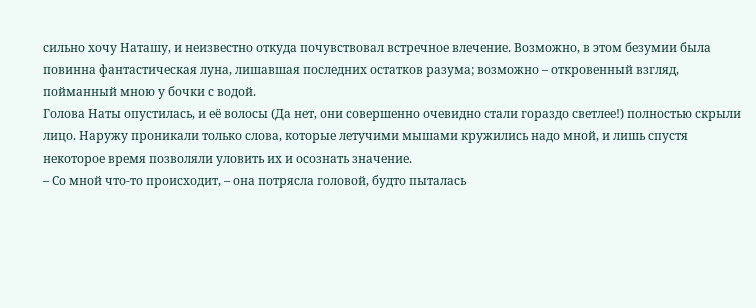сильно хочу Наташу, и неизвестно откуда почувствовал встречное влечение. Возможно, в этом безумии была повинна фантастическая луна, лишавшая последних остатков разума; возможно – откровенный взгляд, пойманный мною у бочки с водой.
Голова Наты опустилась, и её волосы (Да нет, они совершенно очевидно стали гораздо светлее!) полностью скрыли лицо. Наружу проникали только слова, которые летучими мышами кружились надо мной, и лишь спустя некоторое время позволяли уловить их и осознать значение.
– Со мной что-то происходит, – она потрясла головой, будто пыталась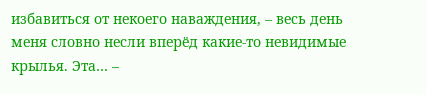избавиться от некоего наваждения, – весь день меня словно несли вперёд какие-то невидимые крылья. Эта… –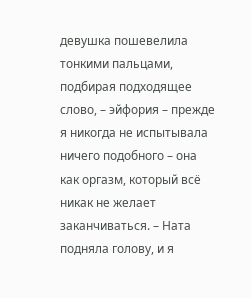девушка пошевелила тонкими пальцами, подбирая подходящее слово, – эйфория – прежде я никогда не испытывала ничего подобного – она как оргазм, который всё никак не желает заканчиваться. – Ната подняла голову, и я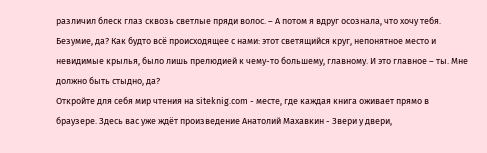различил блеск глаз сквозь светлые пряди волос. – А потом я вдруг осознала, что хочу тебя. Безумие, да? Как будто всё происходящее с нами: этот светящийся круг, непонятное место и невидимые крылья, было лишь прелюдией к чему-то большему, главному. И это главное – ты. Мне должно быть стыдно, да?
Откройте для себя мир чтения на siteknig.com - месте, где каждая книга оживает прямо в браузере. Здесь вас уже ждёт произведение Анатолий Махавкин - Звери у двери,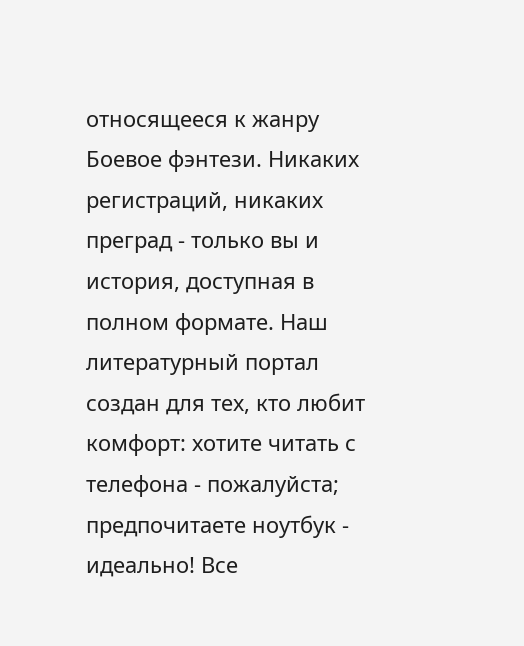относящееся к жанру Боевое фэнтези. Никаких регистраций, никаких преград - только вы и история, доступная в полном формате. Наш литературный портал создан для тех, кто любит комфорт: хотите читать с телефона - пожалуйста; предпочитаете ноутбук - идеально! Все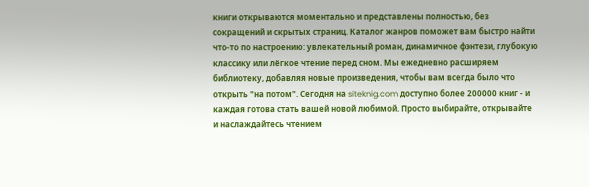книги открываются моментально и представлены полностью, без сокращений и скрытых страниц. Каталог жанров поможет вам быстро найти что-то по настроению: увлекательный роман, динамичное фэнтези, глубокую классику или лёгкое чтение перед сном. Мы ежедневно расширяем библиотеку, добавляя новые произведения, чтобы вам всегда было что открыть "на потом". Сегодня на siteknig.com доступно более 200000 книг - и каждая готова стать вашей новой любимой. Просто выбирайте, открывайте и наслаждайтесь чтением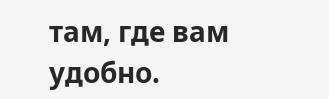там, где вам удобно.